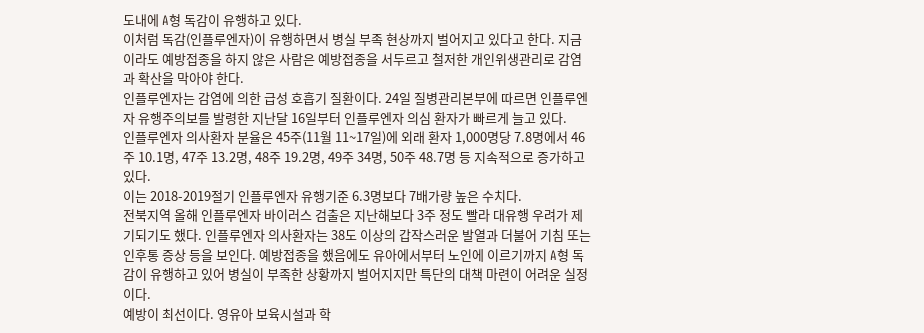도내에 A형 독감이 유행하고 있다.
이처럼 독감(인플루엔자)이 유행하면서 병실 부족 현상까지 벌어지고 있다고 한다. 지금이라도 예방접종을 하지 않은 사람은 예방접종을 서두르고 철저한 개인위생관리로 감염과 확산을 막아야 한다.
인플루엔자는 감염에 의한 급성 호흡기 질환이다. 24일 질병관리본부에 따르면 인플루엔자 유행주의보를 발령한 지난달 16일부터 인플루엔자 의심 환자가 빠르게 늘고 있다.
인플루엔자 의사환자 분율은 45주(11월 11~17일)에 외래 환자 1,000명당 7.8명에서 46주 10.1명, 47주 13.2명, 48주 19.2명, 49주 34명, 50주 48.7명 등 지속적으로 증가하고 있다.
이는 2018-2019절기 인플루엔자 유행기준 6.3명보다 7배가량 높은 수치다.
전북지역 올해 인플루엔자 바이러스 검출은 지난해보다 3주 정도 빨라 대유행 우려가 제기되기도 했다. 인플루엔자 의사환자는 38도 이상의 갑작스러운 발열과 더불어 기침 또는 인후통 증상 등을 보인다. 예방접종을 했음에도 유아에서부터 노인에 이르기까지 A형 독감이 유행하고 있어 병실이 부족한 상황까지 벌어지지만 특단의 대책 마련이 어려운 실정이다.
예방이 최선이다. 영유아 보육시설과 학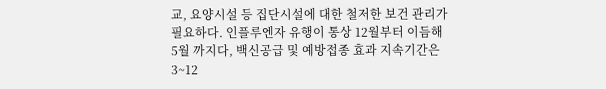교, 요양시설 등 집단시설에 대한 철저한 보건 관리가 필요하다. 인플루엔자 유행이 통상 12월부터 이듬해 5월 까지다, 백신공급 및 예방접종 효과 지속기간은 3~12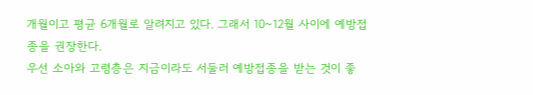개월이고 평균 6개월로 알려지고 있다. 그래서 10~12월 사이에 예방접종을 권장한다.
우선 소아와 고령층은 지금이라도 서둘러 예방접종을 받는 것이 좋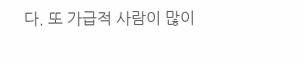다. 또 가급적 사람이 많이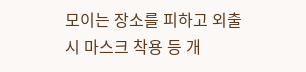모이는 장소를 피하고 외출 시 마스크 착용 등 개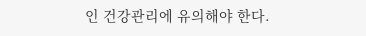인 건강관리에 유의해야 한다.